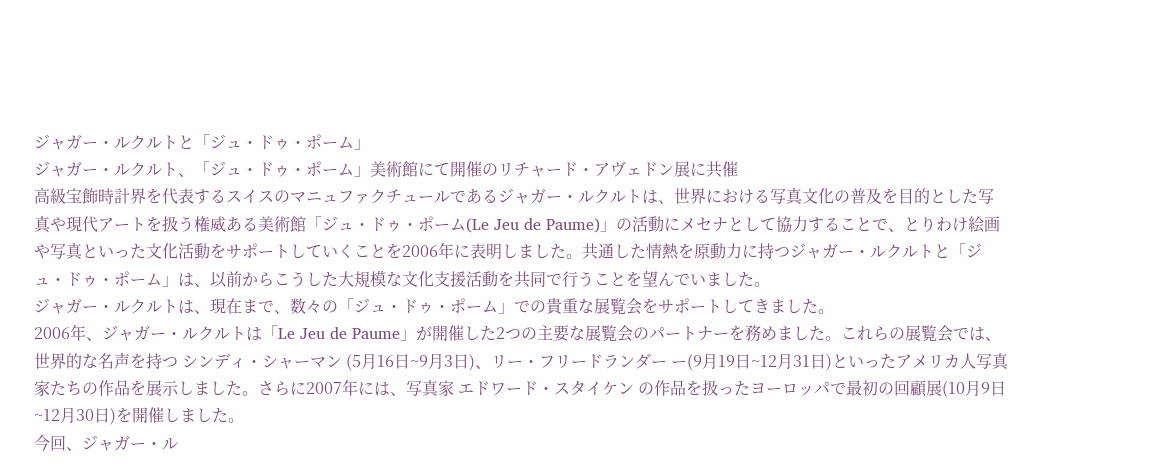ジャガー・ルクルトと「ジュ・ドゥ・ポーム」
ジャガー・ルクルト、「ジュ・ドゥ・ポーム」美術館にて開催のリチャード・アヴェドン展に共催
高級宝飾時計界を代表するスイスのマニュファクチュールであるジャガー・ルクルトは、世界における写真文化の普及を目的とした写真や現代アートを扱う権威ある美術館「ジュ・ドゥ・ポーム(Le Jeu de Paume)」の活動にメセナとして協力することで、とりわけ絵画や写真といった文化活動をサポートしていくことを2006年に表明しました。共通した情熱を原動力に持つジャガー・ルクルトと「ジュ・ドゥ・ポーム」は、以前からこうした大規模な文化支援活動を共同で行うことを望んでいました。
ジャガー・ルクルトは、現在まで、数々の「ジュ・ドゥ・ポーム」での貴重な展覧会をサポートしてきました。
2006年、ジャガー・ルクルトは「Le Jeu de Paume」が開催した2つの主要な展覧会のパートナーを務めました。これらの展覧会では、世界的な名声を持つ シンディ・シャーマン (5月16日~9月3日)、リー・フリードランダー ー(9月19日~12月31日)といったアメリカ人写真家たちの作品を展示しました。さらに2007年には、写真家 エドワード・スタイケン の作品を扱ったヨーロッパで最初の回顧展(10月9日~12月30日)を開催しました。
今回、ジャガー・ル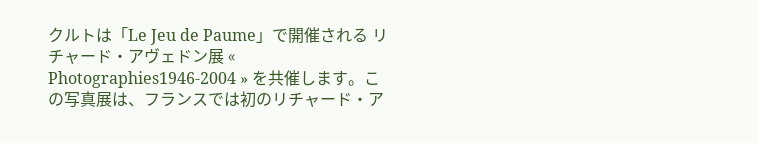クルトは「Le Jeu de Paume」で開催される リチャード・アヴェドン展 « Photographies1946-2004 » を共催します。この写真展は、フランスでは初のリチャード・ア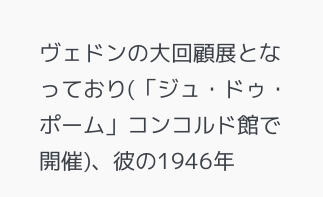ヴェドンの大回顧展となっており(「ジュ・ドゥ・ポーム」コンコルド館で開催)、彼の1946年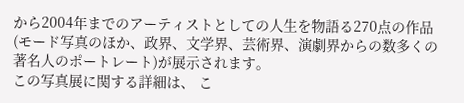から2004年までのアーティストとしての人生を物語る270点の作品(モード写真のほか、政界、文学界、芸術界、演劇界からの数多くの著名人のポートレート)が展示されます。
この写真展に関する詳細は、 こ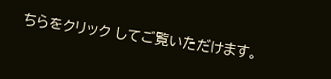ちらをクリック してご覧いただけます。